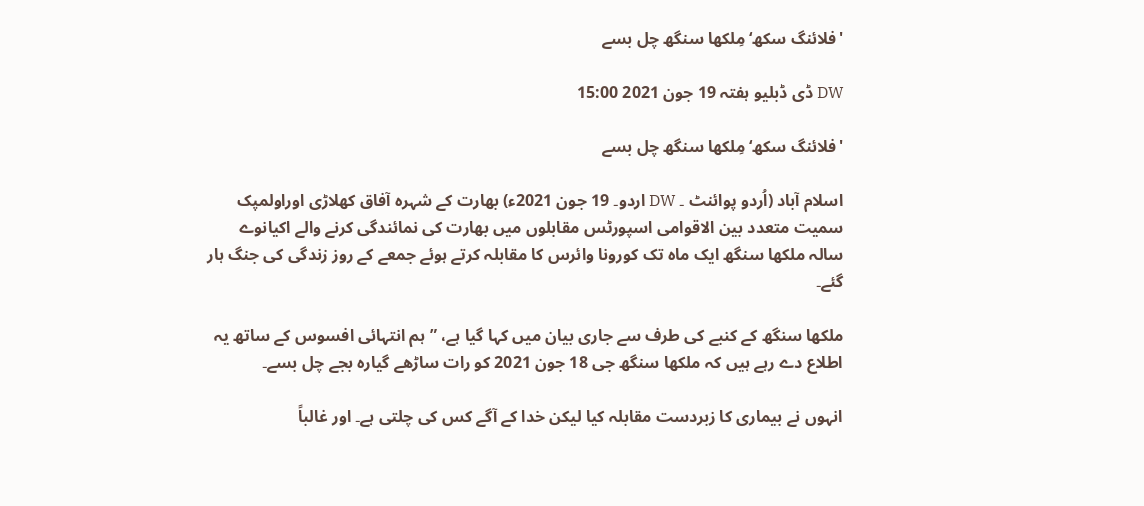'فلائنگ سکھ‘ مِلکھا سنگھ چل بسے

DW ڈی ڈبلیو ہفتہ 19 جون 2021 15:00

'فلائنگ سکھ‘ مِلکھا سنگھ چل بسے

اسلام آباد (اُردو پوائنٹ ۔ DW اردو۔ 19 جون 2021ء) بھارت کے شہرہ آفاق کھلاڑی اوراولمپک سمیت متعدد بین الاقوامی اسپورٹس مقابلوں میں بھارت کی نمائندگی کرنے والے اکیانوے سالہ ملکھا سنگھ ایک ماہ تک کورونا وائرس کا مقابلہ کرتے ہوئے جمعے کے روز زندگی کی جنگ ہار گئے۔

ملکھا سنگھ کے کنبے کی طرف سے جاری بیان میں کہا گیا ہے، ”ہم انتہائی افسوس کے ساتھ یہ اطلاع دے رہے ہیں کہ ملکھا سنگھ جی 18 جون 2021 کو رات ساڑھے گیارہ بجے چل بسے۔

انہوں نے بیماری کا زبردست مقابلہ کیا لیکن خدا کے آگے کس کی چلتی ہے۔ اور غالباً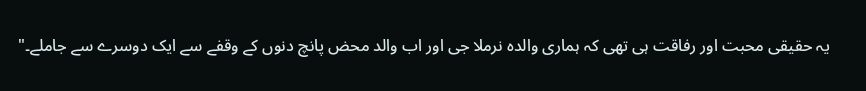یہ حقیقی محبت اور رفاقت ہی تھی کہ ہماری والدہ نرملا جی اور اب والد محض پانچ دنوں کے وقفے سے ایک دوسرے سے جاملے۔"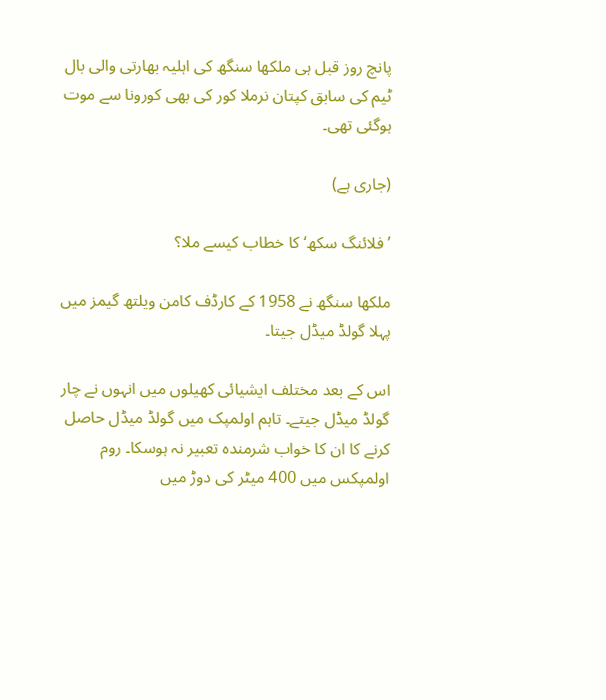پانچ روز قبل ہی ملکھا سنگھ کی اہلیہ بھارتی والی بال ٹیم کی سابق کپتان نرملا کور کی بھی کورونا سے موت ہوگئی تھی۔

(جاری ہے)

’فلائنگ سکھ‘ کا خطاب کیسے ملا؟

ملکھا سنگھ نے 1958 کے کارڈف کامن ویلتھ گیمز میں پہلا گولڈ میڈل جیتا۔

اس کے بعد مختلف ایشیائی کھیلوں میں انہوں نے چار گولڈ میڈل جیتے۔ تاہم اولمپک میں گولڈ میڈل حاصل کرنے کا ان کا خواب شرمندہ تعبیر نہ ہوسکا۔ روم اولمپکس میں 400 میٹر کی دوڑ میں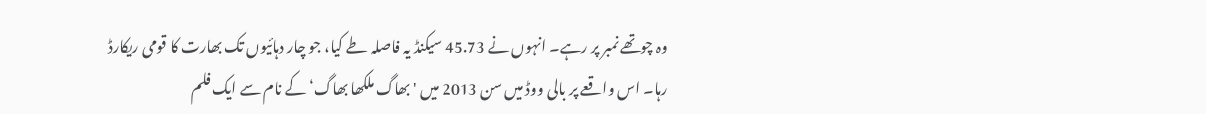وہ چوتھے نمبر پر رہے۔ انہوں نے 45.73 سیکنڈ یہ فاصلہ طے کیا، جو چار دہائیوں تک بھارت کا قومی ریکارڈ رہا۔ اس واقعے پر بالی ووڈ میں سن 2013 میں 'بھاگ ملکھا بھاگ‘ کے نام سے ایک فلم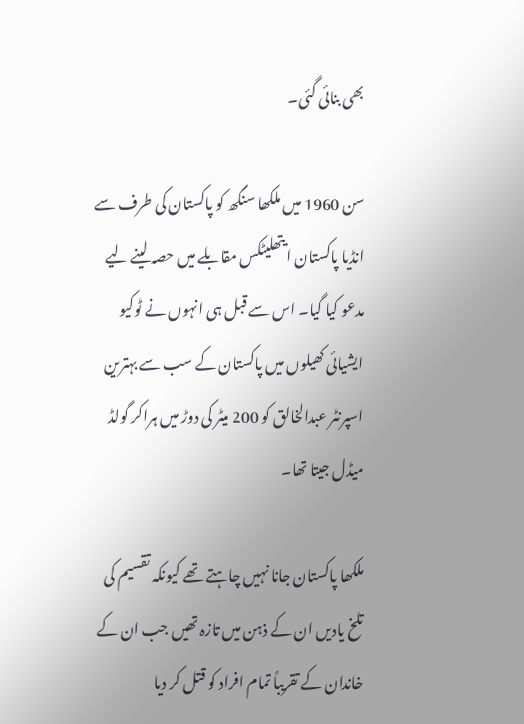بھی بنائی گئی۔

سن 1960 میں ملکھا سنگھ کو پاکستان کی طرف سے انڈیا پاکستان ایتھلیٹکس مقابلے میں حصہ لینے لیے مدعو کیا گیا۔ اس سے قبل ہی انہوں نے ٹوکیو ایشیائی کھیلوں میں پاکستان کے سب سے بہترین اسپرنٹر عبدالخالق کو 200 میٹر کی دوڑ میں ہراکر گولڈ میڈل جیتا تھا۔

ملکھا پاکستان جانا نہیں چاہتے تھے کیونکہ تقسیم کی تلخ یادیں ان کے ذہن میں تازہ تھیں جب ان کے خاندان کے تقریباً تمام افراد کو قتل کر دیا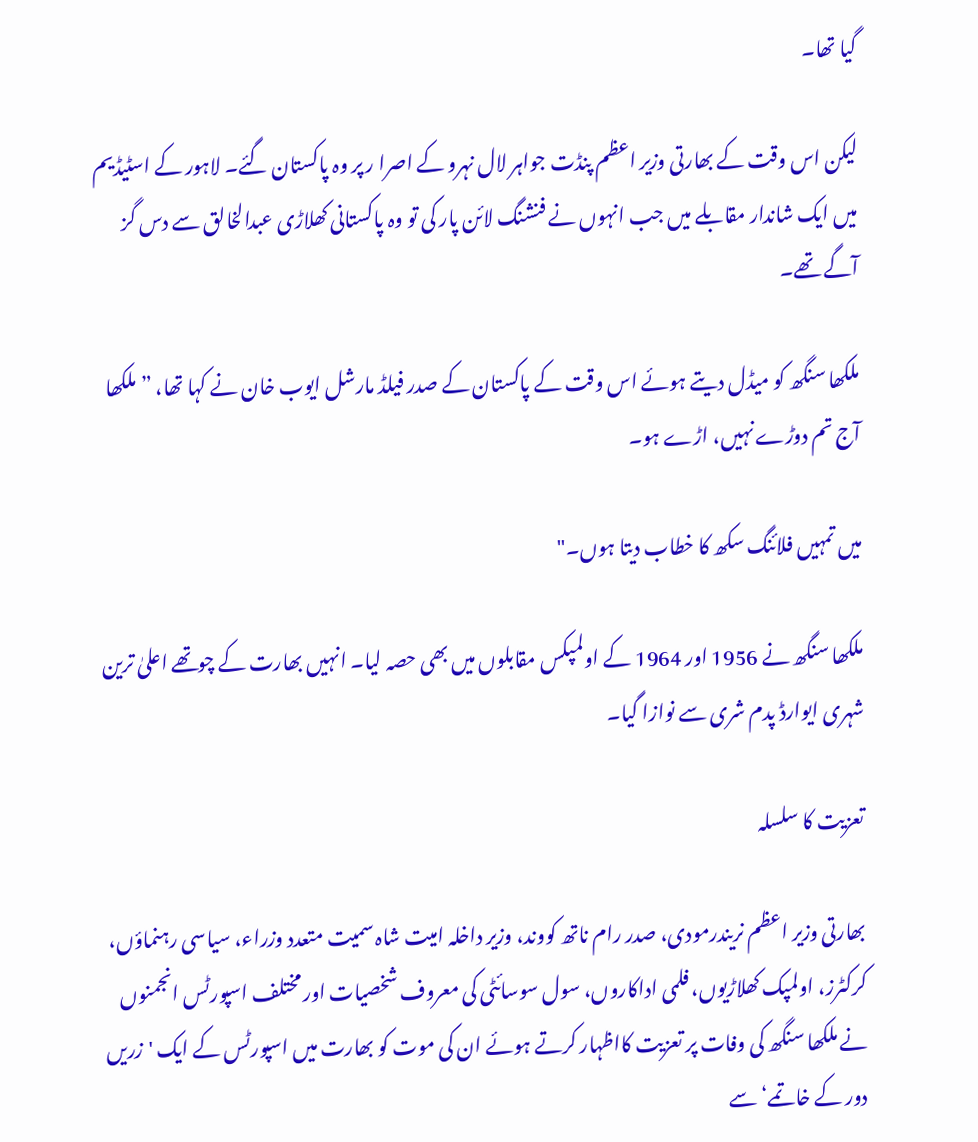گیا تھا۔

لیکن اس وقت کے بھارتی وزیر اعظم پنڈت جواہر لال نہرو کے اصرا ر پر وہ پاکستان گئے۔ لاہور کے اسٹیڈیم میں ایک شاندار مقابلے میں جب انہوں نے فنشنگ لائن پار کی تو وہ پاکستانی کھلاڑی عبدالخالق سے دس گز آگے تھے۔

ملکھا سنگھ کو میڈل دیتے ہوئے اس وقت کے پاکستان کے صدر فیلڈ مارشل ایوب خان نے کہا تھا، ”ملکھا آج تم دوڑے نہیں، اڑے ہو۔

میں تمہیں فلائنگ سکھ کا خطاب دیتا ہوں۔"

ملکھا سنگھ نے 1956 اور 1964 کے اولمپکس مقابلوں میں بھی حصہ لیا۔ انہیں بھارت کے چوتھے اعلیٰ ترین شہری ایوارڈ پدم شری سے نوازا گیا۔

تعزیت کا سلسلہ

بھارتی وزیر اعظم نریندرمودی، صدر رام ناتھ کووند، وزیر داخلہ امیت شاہ سمیت متعدد وزراء، سیاسی رہنماؤں، کرکٹرز، اولمپک کھلاڑیوں، فلمی اداکاروں، سول سوسائٹی کی معروف شخصیات اور مختلف اسپورٹس انجمنوں نے ملکھا سنگھ کی وفات پر تعزیت کااظہار کرتے ہوئے ان کی موت کو بھارت میں اسپورٹس کے ایک 'زریں دور کے خاتمے‘ سے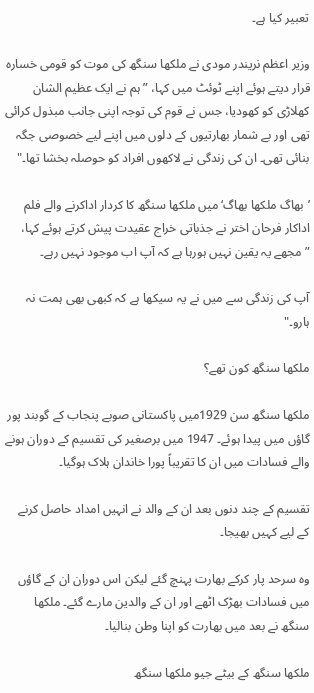تعبیر کیا ہے۔

وزیر اعظم نریندر مودی نے ملکھا سنگھ کی موت کو قومی خسارہ قرار دیتے ہوئے اپنے ٹوئٹ میں کہا، ”ہم نے ایک عظیم الشان کھلاڑی کو کھودیا، جس نے قوم کی توجہ اپنی جانب مبذول کرائی تھی اور بے شمار بھارتیوں کے دلوں میں اپنے لیے خصوصی جگہ بنائی تھی۔ ان کی زندگی نے لاکھوں افراد کو حوصلہ بخشا تھا۔"

’بھاگ ملکھا بھاگ‘ میں ملکھا سنگھ کا کردار اداکرنے والے فلم اداکار فرحان اختر نے جذباتی خراج عقیدت پیش کرتے ہوئے کہا، ”مجھے یہ یقین نہیں ہورہا ہے کہ آپ اب موجود نہیں رہے۔

آپ کی زندگی سے میں نے یہ سیکھا ہے کہ کبھی بھی ہمت نہ ہارو۔"

ملکھا سنگھ کون تھے؟

ملکھا سنگھ سن 1929میں پاکستانی صوبے پنجاب کے گوبند پور گاؤں میں پیدا ہوئے۔ 1947 میں برصغیر کی تقسیم کے دوران ہونے والے فسادات میں ان کا تقریباً پورا خاندان ہلاک ہوگیا۔

تقسیم کے چند دنوں بعد ان کے والد نے انہیں امداد حاصل کرنے کے لیے کہیں بھیجا۔

وہ سرحد پار کرکے بھارت پہنچ گئے لیکن اس دوران ان کے گاؤں میں فسادات بھڑک اٹھے اور ان کے والدین مارے گئے۔ ملکھا سنگھ نے بعد میں بھارت کو اپنا وطن بنالیا۔

ملکھا سنگھ کے بیٹے جیو ملکھا سنگھ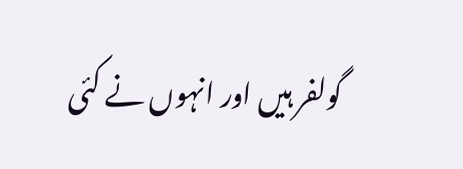گولفر ہیں اور انہوں نے کئی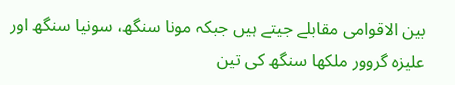بین الاقوامی مقابلے جیتے ہیں جبکہ مونا سنگھ، سونیا سنگھ اور علیزہ گروور ملکھا سنگھ کی تین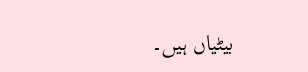بیٹیاں ہیں۔